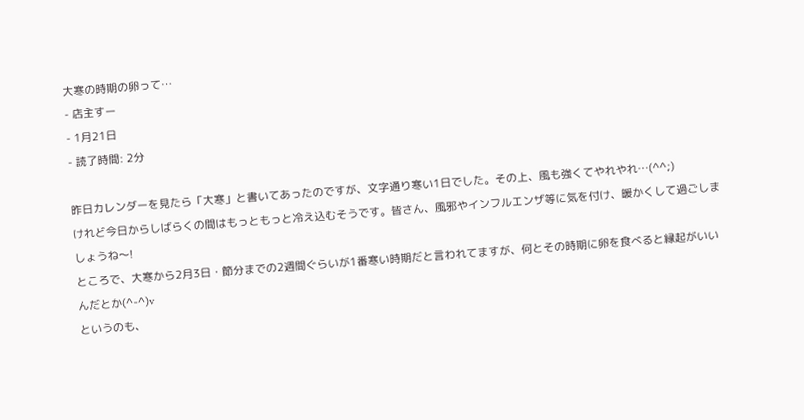大寒の時期の卵って…
- 店主すー
- 1月21日
- 読了時間: 2分

昨日カレンダーを見たら「大寒」と書いてあったのですが、文字通り寒い1日でした。その上、風も強くてやれやれ…(^^;)
けれど今日からしばらくの間はもっともっと冷え込むそうです。皆さん、風邪やインフルエンザ等に気を付け、暖かくして過ごしましょうね〜!
ところで、大寒から2月3日・節分までの2週間ぐらいが1番寒い時期だと言われてますが、何とその時期に卵を食べると縁起がいいんだとか(^-^)v
というのも、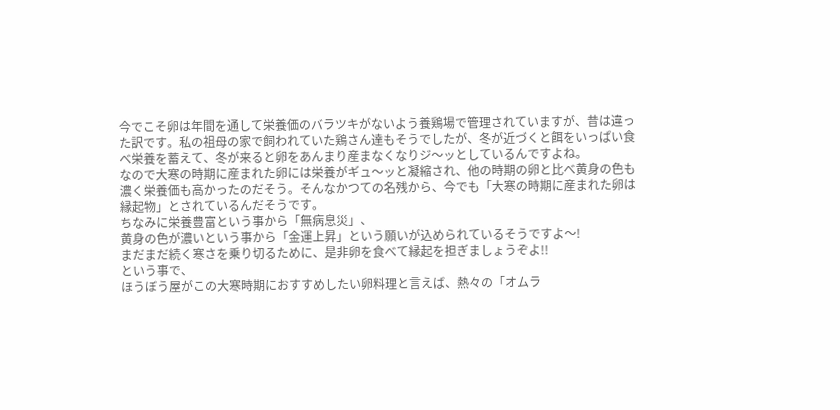今でこそ卵は年間を通して栄養価のバラツキがないよう養鶏場で管理されていますが、昔は違った訳です。私の祖母の家で飼われていた鶏さん達もそうでしたが、冬が近づくと餌をいっぱい食べ栄養を蓄えて、冬が来ると卵をあんまり産まなくなりジ〜ッとしているんですよね。
なので大寒の時期に産まれた卵には栄養がギュ〜ッと凝縮され、他の時期の卵と比べ黄身の色も濃く栄養価も高かったのだそう。そんなかつての名残から、今でも「大寒の時期に産まれた卵は縁起物」とされているんだそうです。
ちなみに栄養豊富という事から「無病息災」、
黄身の色が濃いという事から「金運上昇」という願いが込められているそうですよ〜!
まだまだ続く寒さを乗り切るために、是非卵を食べて縁起を担ぎましょうぞよ!!
という事で、
ほうぼう屋がこの大寒時期におすすめしたい卵料理と言えば、熱々の「オムラ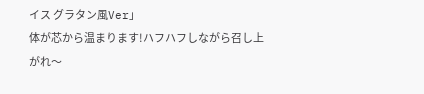イス グラタン風Ver」
体が芯から温まります!ハフハフしながら召し上がれ〜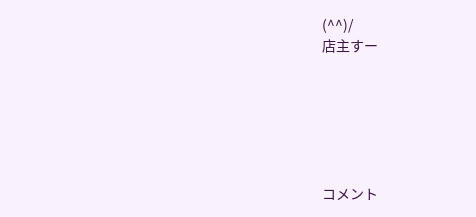(^^)/
店主すー






コメント